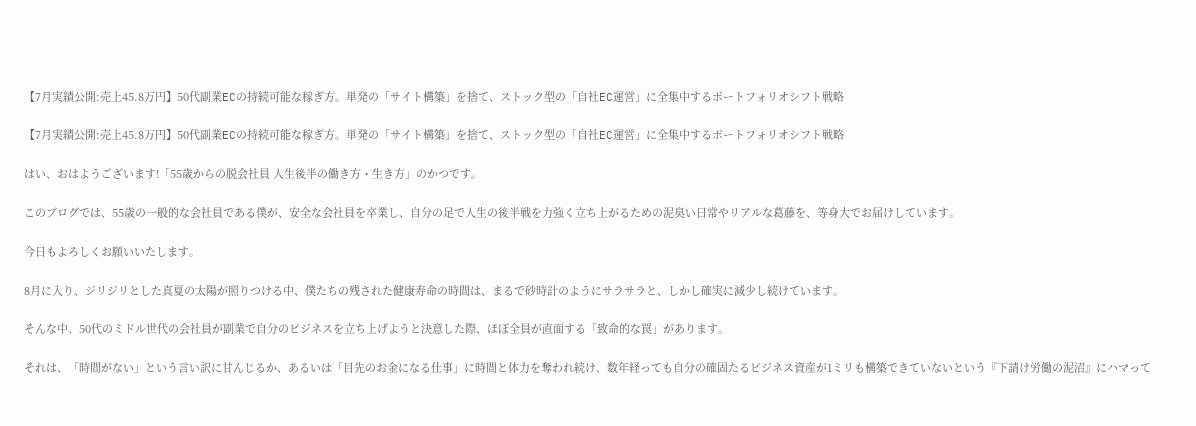【7月実績公開:売上45.8万円】50代副業ECの持続可能な稼ぎ方。単発の「サイト構築」を捨て、ストック型の「自社EC運営」に全集中するポートフォリオシフト戦略

【7月実績公開:売上45.8万円】50代副業ECの持続可能な稼ぎ方。単発の「サイト構築」を捨て、ストック型の「自社EC運営」に全集中するポートフォリオシフト戦略

はい、おはようございます!「55歳からの脱会社員 人生後半の働き方・生き方」のかつです。

このブログでは、55歳の一般的な会社員である僕が、安全な会社員を卒業し、自分の足で人生の後半戦を力強く立ち上がるための泥臭い日常やリアルな葛藤を、等身大でお届けしています。

今日もよろしくお願いいたします。

8月に入り、ジリジリとした真夏の太陽が照りつける中、僕たちの残された健康寿命の時間は、まるで砂時計のようにサラサラと、しかし確実に減少し続けています。

そんな中、50代のミドル世代の会社員が副業で自分のビジネスを立ち上げようと決意した際、ほぼ全員が直面する「致命的な罠」があります。

それは、「時間がない」という言い訳に甘んじるか、あるいは「目先のお金になる仕事」に時間と体力を奪われ続け、数年経っても自分の確固たるビジネス資産が1ミリも構築できていないという『下請け労働の泥沼』にハマって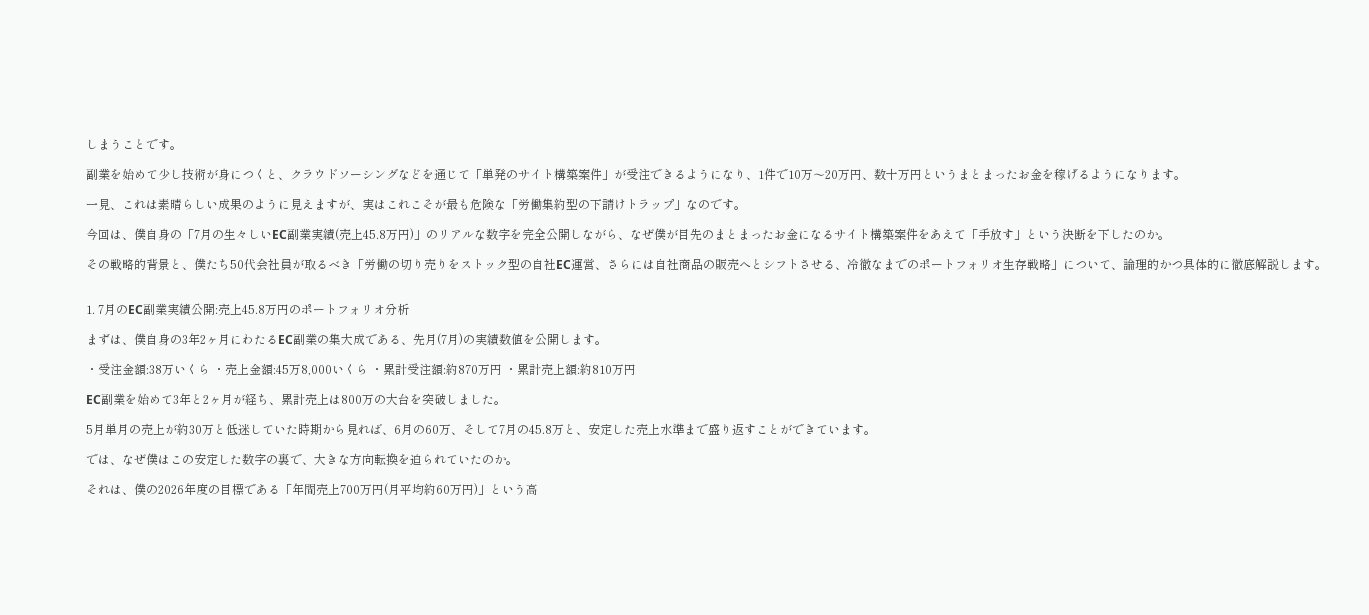しまうことです。

副業を始めて少し技術が身につくと、クラウドソーシングなどを通じて「単発のサイト構築案件」が受注できるようになり、1件で10万〜20万円、数十万円というまとまったお金を稼げるようになります。

一見、これは素晴らしい成果のように見えますが、実はこれこそが最も危険な「労働集約型の下請けトラップ」なのです。

今回は、僕自身の「7月の生々しいEC副業実績(売上45.8万円)」のリアルな数字を完全公開しながら、なぜ僕が目先のまとまったお金になるサイト構築案件をあえて「手放す」という決断を下したのか。

その戦略的背景と、僕たち50代会社員が取るべき「労働の切り売りをストック型の自社EC運営、さらには自社商品の販売へとシフトさせる、冷徹なまでのポートフォリオ生存戦略」について、論理的かつ具体的に徹底解説します。


1. 7月のEC副業実績公開:売上45.8万円のポートフォリオ分析

まずは、僕自身の3年2ヶ月にわたるEC副業の集大成である、先月(7月)の実績数値を公開します。

・受注金額:38万いくら ・売上金額:45万8,000いくら ・累計受注額:約870万円 ・累計売上額:約810万円

EC副業を始めて3年と2ヶ月が経ち、累計売上は800万の大台を突破しました。

5月単月の売上が約30万と低迷していた時期から見れば、6月の60万、そして7月の45.8万と、安定した売上水準まで盛り返すことができています。

では、なぜ僕はこの安定した数字の裏で、大きな方向転換を迫られていたのか。

それは、僕の2026年度の目標である「年間売上700万円(月平均約60万円)」という高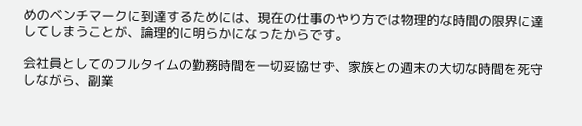めのベンチマークに到達するためには、現在の仕事のやり方では物理的な時間の限界に達してしまうことが、論理的に明らかになったからです。

会社員としてのフルタイムの勤務時間を一切妥協せず、家族との週末の大切な時間を死守しながら、副業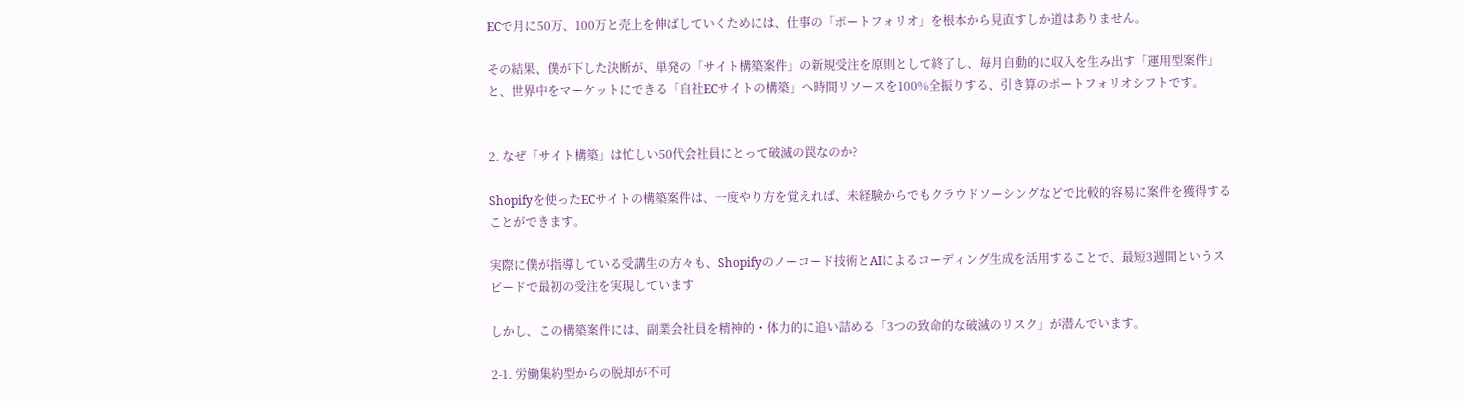ECで月に50万、100万と売上を伸ばしていくためには、仕事の「ポートフォリオ」を根本から見直すしか道はありません。

その結果、僕が下した決断が、単発の「サイト構築案件」の新規受注を原則として終了し、毎月自動的に収入を生み出す「運用型案件」と、世界中をマーケットにできる「自社ECサイトの構築」へ時間リソースを100%全振りする、引き算のポートフォリオシフトです。


2. なぜ「サイト構築」は忙しい50代会社員にとって破滅の罠なのか?

Shopifyを使ったECサイトの構築案件は、一度やり方を覚えれば、未経験からでもクラウドソーシングなどで比較的容易に案件を獲得することができます。

実際に僕が指導している受講生の方々も、Shopifyのノーコード技術とAIによるコーディング生成を活用することで、最短3週間というスピードで最初の受注を実現しています

しかし、この構築案件には、副業会社員を精神的・体力的に追い詰める「3つの致命的な破滅のリスク」が潜んでいます。

2-1. 労働集約型からの脱却が不可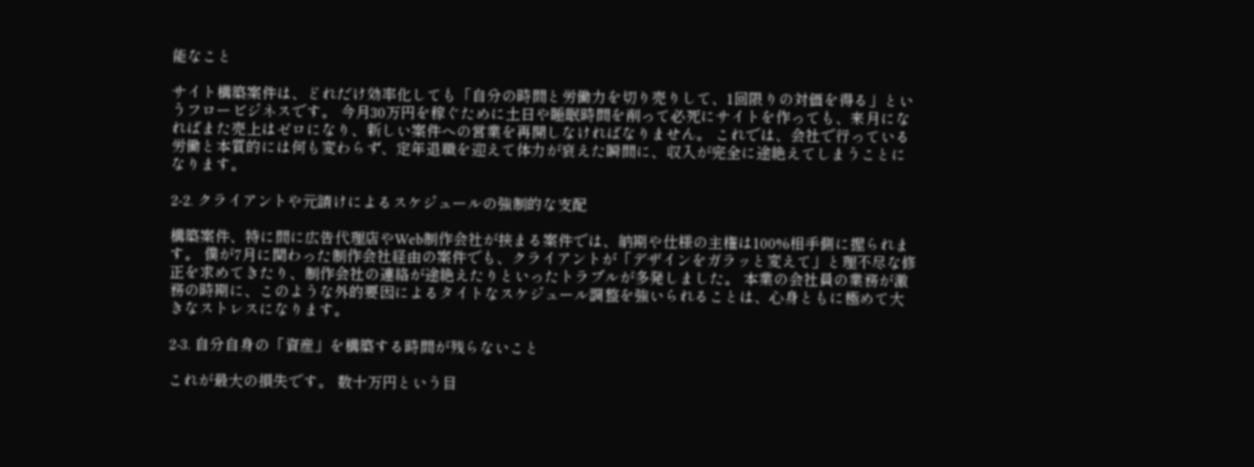能なこと

サイト構築案件は、どれだけ効率化しても「自分の時間と労働力を切り売りして、1回限りの対価を得る」というフロービジネスです。 今月30万円を稼ぐために土日や睡眠時間を削って必死にサイトを作っても、来月になればまた売上はゼロになり、新しい案件への営業を再開しなければなりません。 これでは、会社で行っている労働と本質的には何も変わらず、定年退職を迎えて体力が衰えた瞬間に、収入が完全に途絶えてしまうことになります。

2-2. クライアントや元請けによるスケジュールの強制的な支配

構築案件、特に間に広告代理店やWeb制作会社が挟まる案件では、納期や仕様の主権は100%相手側に握られます。 僕が7月に関わった制作会社経由の案件でも、クライアントが「デザインをガラッと変えて」と理不尽な修正を求めてきたり、制作会社の連絡が途絶えたりといったトラブルが多発しました。 本業の会社員の業務が激務の時期に、このような外的要因によるタイトなスケジュール調整を強いられることは、心身ともに極めて大きなストレスになります。

2-3. 自分自身の「資産」を構築する時間が残らないこと

これが最大の損失です。 数十万円という目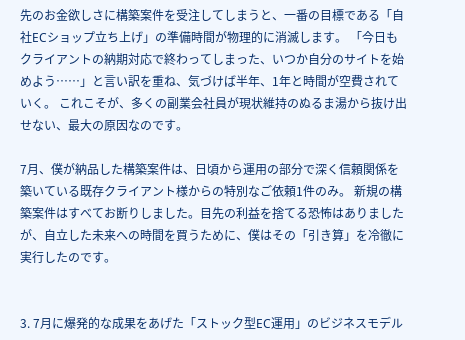先のお金欲しさに構築案件を受注してしまうと、一番の目標である「自社ECショップ立ち上げ」の準備時間が物理的に消滅します。 「今日もクライアントの納期対応で終わってしまった、いつか自分のサイトを始めよう……」と言い訳を重ね、気づけば半年、1年と時間が空費されていく。 これこそが、多くの副業会社員が現状維持のぬるま湯から抜け出せない、最大の原因なのです。

7月、僕が納品した構築案件は、日頃から運用の部分で深く信頼関係を築いている既存クライアント様からの特別なご依頼1件のみ。 新規の構築案件はすべてお断りしました。目先の利益を捨てる恐怖はありましたが、自立した未来への時間を買うために、僕はその「引き算」を冷徹に実行したのです。


3. 7月に爆発的な成果をあげた「ストック型EC運用」のビジネスモデル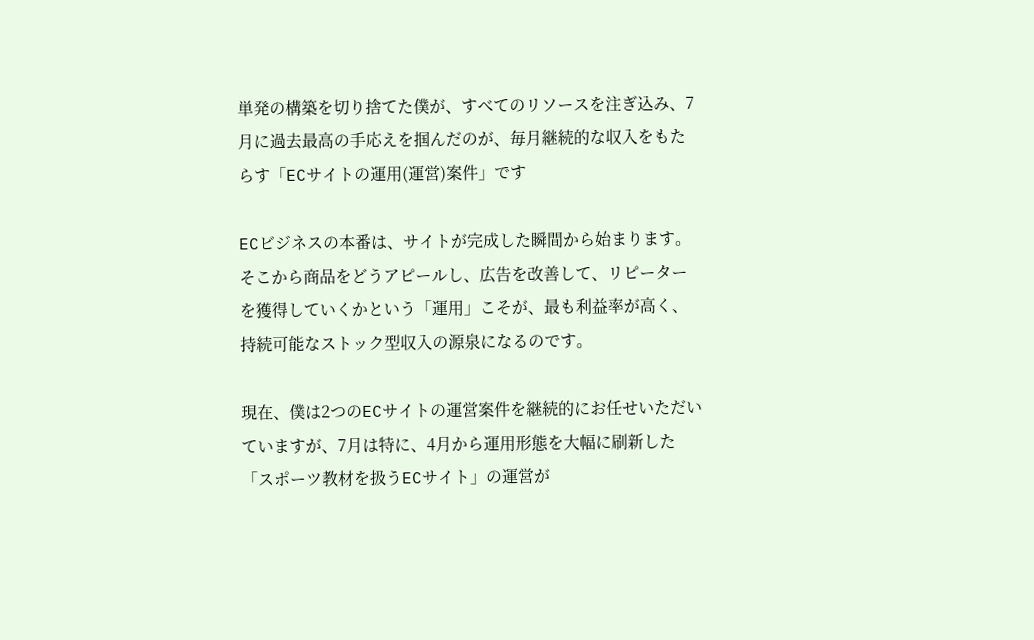単発の構築を切り捨てた僕が、すべてのリソースを注ぎ込み、7月に過去最高の手応えを掴んだのが、毎月継続的な収入をもたらす「ECサイトの運用(運営)案件」です

ECビジネスの本番は、サイトが完成した瞬間から始まります。 そこから商品をどうアピールし、広告を改善して、リピーターを獲得していくかという「運用」こそが、最も利益率が高く、持続可能なストック型収入の源泉になるのです。

現在、僕は2つのECサイトの運営案件を継続的にお任せいただいていますが、7月は特に、4月から運用形態を大幅に刷新した「スポーツ教材を扱うECサイト」の運営が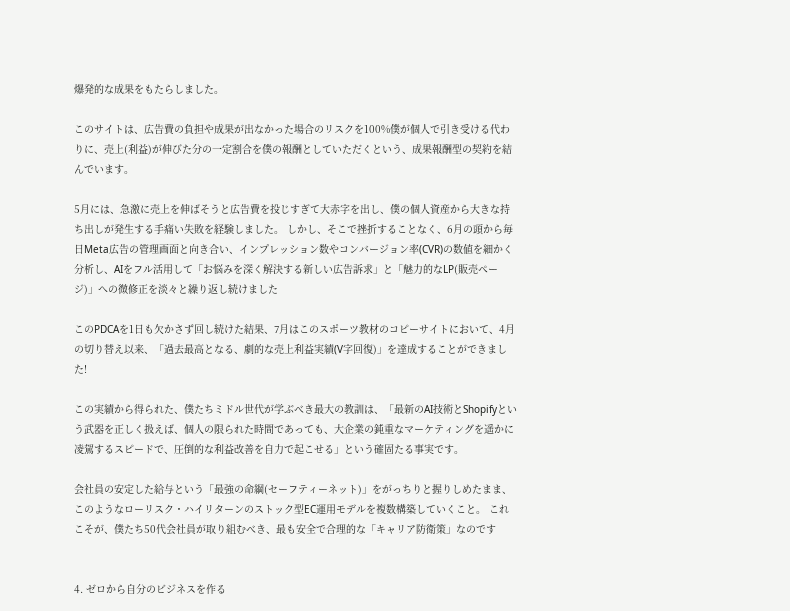爆発的な成果をもたらしました。

このサイトは、広告費の負担や成果が出なかった場合のリスクを100%僕が個人で引き受ける代わりに、売上(利益)が伸びた分の一定割合を僕の報酬としていただくという、成果報酬型の契約を結んでいます。

5月には、急激に売上を伸ばそうと広告費を投じすぎて大赤字を出し、僕の個人資産から大きな持ち出しが発生する手痛い失敗を経験しました。 しかし、そこで挫折することなく、6月の頭から毎日Meta広告の管理画面と向き合い、インプレッション数やコンバージョン率(CVR)の数値を細かく分析し、AIをフル活用して「お悩みを深く解決する新しい広告訴求」と「魅力的なLP(販売ページ)」への微修正を淡々と繰り返し続けました

このPDCAを1日も欠かさず回し続けた結果、7月はこのスポーツ教材のコピーサイトにおいて、4月の切り替え以来、「過去最高となる、劇的な売上利益実績(V字回復)」を達成することができました!

この実績から得られた、僕たちミドル世代が学ぶべき最大の教訓は、「最新のAI技術とShopifyという武器を正しく扱えば、個人の限られた時間であっても、大企業の鈍重なマーケティングを遥かに凌駕するスピードで、圧倒的な利益改善を自力で起こせる」という確固たる事実です。

会社員の安定した給与という「最強の命綱(セーフティーネット)」をがっちりと握りしめたまま、このようなローリスク・ハイリターンのストック型EC運用モデルを複数構築していくこと。 これこそが、僕たち50代会社員が取り組むべき、最も安全で合理的な「キャリア防衛策」なのです


4. ゼロから自分のビジネスを作る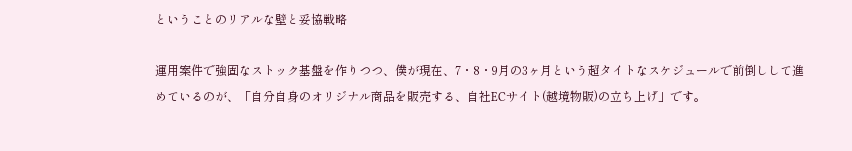ということのリアルな壁と妥協戦略

運用案件で強固なストック基盤を作りつつ、僕が現在、7・8・9月の3ヶ月という超タイトなスケジュールで前倒しして進めているのが、「自分自身のオリジナル商品を販売する、自社ECサイト(越境物販)の立ち上げ」です。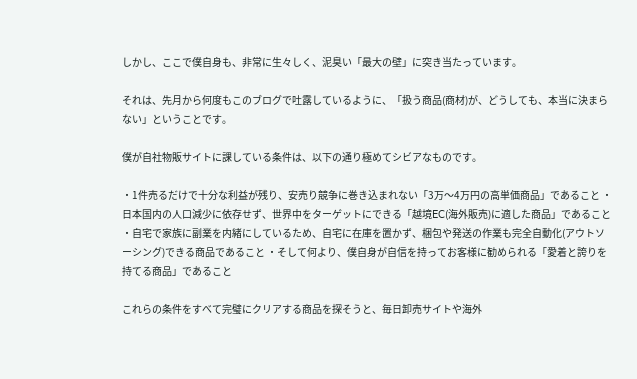しかし、ここで僕自身も、非常に生々しく、泥臭い「最大の壁」に突き当たっています。

それは、先月から何度もこのブログで吐露しているように、「扱う商品(商材)が、どうしても、本当に決まらない」ということです。

僕が自社物販サイトに課している条件は、以下の通り極めてシビアなものです。

・1件売るだけで十分な利益が残り、安売り競争に巻き込まれない「3万〜4万円の高単価商品」であること ・日本国内の人口減少に依存せず、世界中をターゲットにできる「越境EC(海外販売)に適した商品」であること ・自宅で家族に副業を内緒にしているため、自宅に在庫を置かず、梱包や発送の作業も完全自動化(アウトソーシング)できる商品であること ・そして何より、僕自身が自信を持ってお客様に勧められる「愛着と誇りを持てる商品」であること

これらの条件をすべて完璧にクリアする商品を探そうと、毎日卸売サイトや海外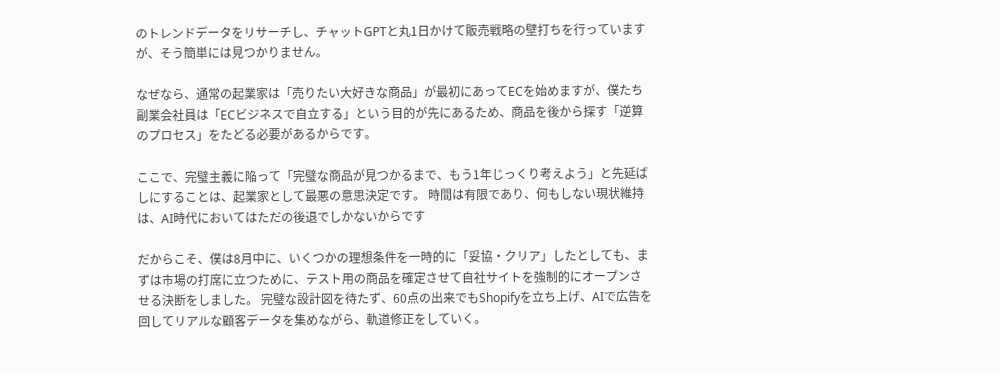のトレンドデータをリサーチし、チャットGPTと丸1日かけて販売戦略の壁打ちを行っていますが、そう簡単には見つかりません。

なぜなら、通常の起業家は「売りたい大好きな商品」が最初にあってECを始めますが、僕たち副業会社員は「ECビジネスで自立する」という目的が先にあるため、商品を後から探す「逆算のプロセス」をたどる必要があるからです。

ここで、完璧主義に陥って「完璧な商品が見つかるまで、もう1年じっくり考えよう」と先延ばしにすることは、起業家として最悪の意思決定です。 時間は有限であり、何もしない現状維持は、AI時代においてはただの後退でしかないからです

だからこそ、僕は8月中に、いくつかの理想条件を一時的に「妥協・クリア」したとしても、まずは市場の打席に立つために、テスト用の商品を確定させて自社サイトを強制的にオープンさせる決断をしました。 完璧な設計図を待たず、60点の出来でもShopifyを立ち上げ、AIで広告を回してリアルな顧客データを集めながら、軌道修正をしていく。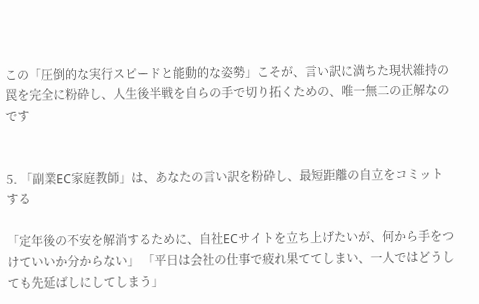この「圧倒的な実行スピードと能動的な姿勢」こそが、言い訳に満ちた現状維持の罠を完全に粉砕し、人生後半戦を自らの手で切り拓くための、唯一無二の正解なのです


5. 「副業EC家庭教師」は、あなたの言い訳を粉砕し、最短距離の自立をコミットする

「定年後の不安を解消するために、自社ECサイトを立ち上げたいが、何から手をつけていいか分からない」 「平日は会社の仕事で疲れ果ててしまい、一人ではどうしても先延ばしにしてしまう」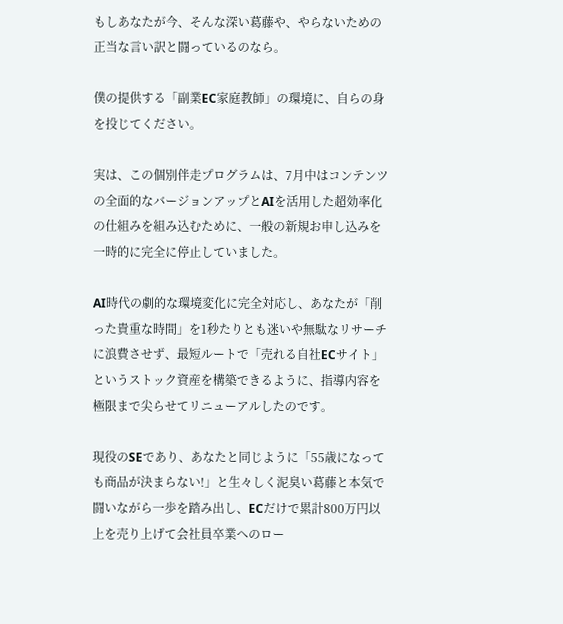もしあなたが今、そんな深い葛藤や、やらないための正当な言い訳と闘っているのなら。

僕の提供する「副業EC家庭教師」の環境に、自らの身を投じてください。

実は、この個別伴走プログラムは、7月中はコンテンツの全面的なバージョンアップとAIを活用した超効率化の仕組みを組み込むために、一般の新規お申し込みを一時的に完全に停止していました。

AI時代の劇的な環境変化に完全対応し、あなたが「削った貴重な時間」を1秒たりとも迷いや無駄なリサーチに浪費させず、最短ルートで「売れる自社ECサイト」というストック資産を構築できるように、指導内容を極限まで尖らせてリニューアルしたのです。

現役のSEであり、あなたと同じように「55歳になっても商品が決まらない!」と生々しく泥臭い葛藤と本気で闘いながら一歩を踏み出し、ECだけで累計800万円以上を売り上げて会社員卒業へのロー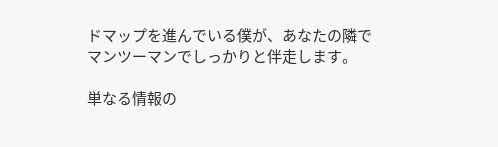ドマップを進んでいる僕が、あなたの隣でマンツーマンでしっかりと伴走します。

単なる情報の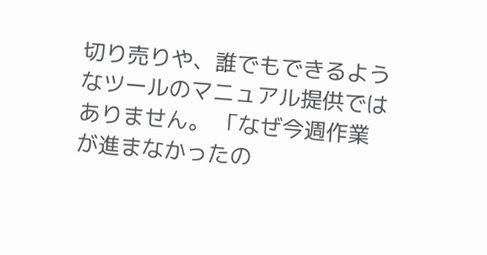切り売りや、誰でもできるようなツールのマニュアル提供ではありません。 「なぜ今週作業が進まなかったの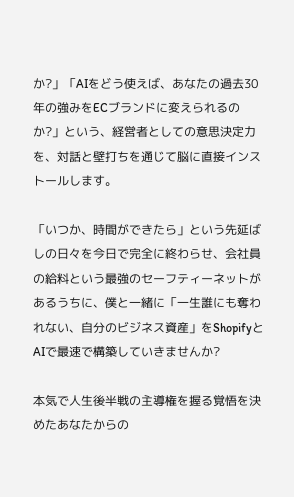か?」「AIをどう使えば、あなたの過去30年の強みをECブランドに変えられるのか?」という、経営者としての意思決定力を、対話と壁打ちを通じて脳に直接インストールします。

「いつか、時間ができたら」という先延ばしの日々を今日で完全に終わらせ、会社員の給料という最強のセーフティーネットがあるうちに、僕と一緒に「一生誰にも奪われない、自分のビジネス資産」をShopifyとAIで最速で構築していきませんか?

本気で人生後半戦の主導権を握る覚悟を決めたあなたからの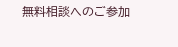無料相談へのご参加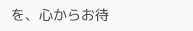を、心からお待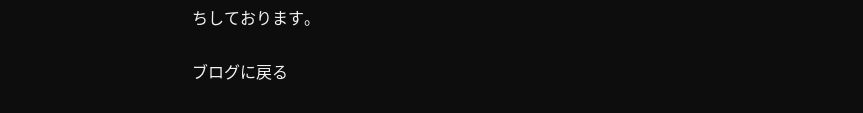ちしております。

ブログに戻る